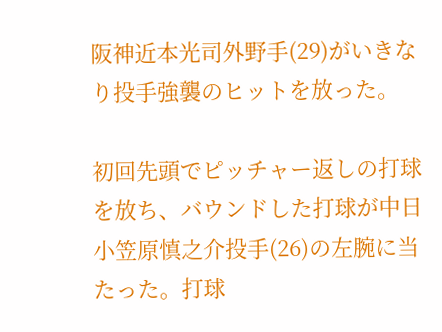阪神近本光司外野手(29)がいきなり投手強襲のヒットを放った。

初回先頭でピッチャー返しの打球を放ち、バウンドした打球が中日小笠原慎之介投手(26)の左腕に当たった。打球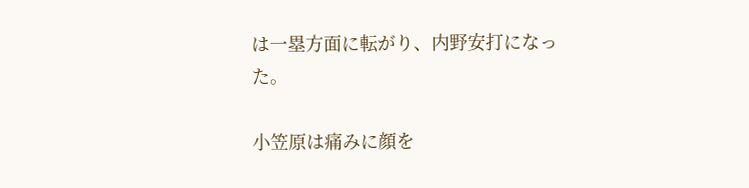は一塁方面に転がり、内野安打になった。

小笠原は痛みに顔を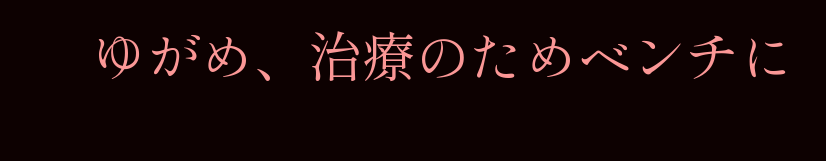ゆがめ、治療のためベンチに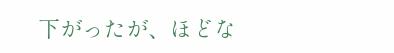下がったが、ほどな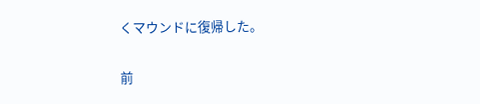くマウンドに復帰した。

前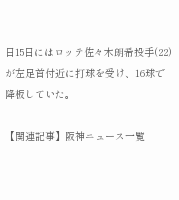日15日にはロッテ佐々木朗希投手(22)が左足首付近に打球を受け、16球で降板していた。

【関連記事】阪神ニュース一覧